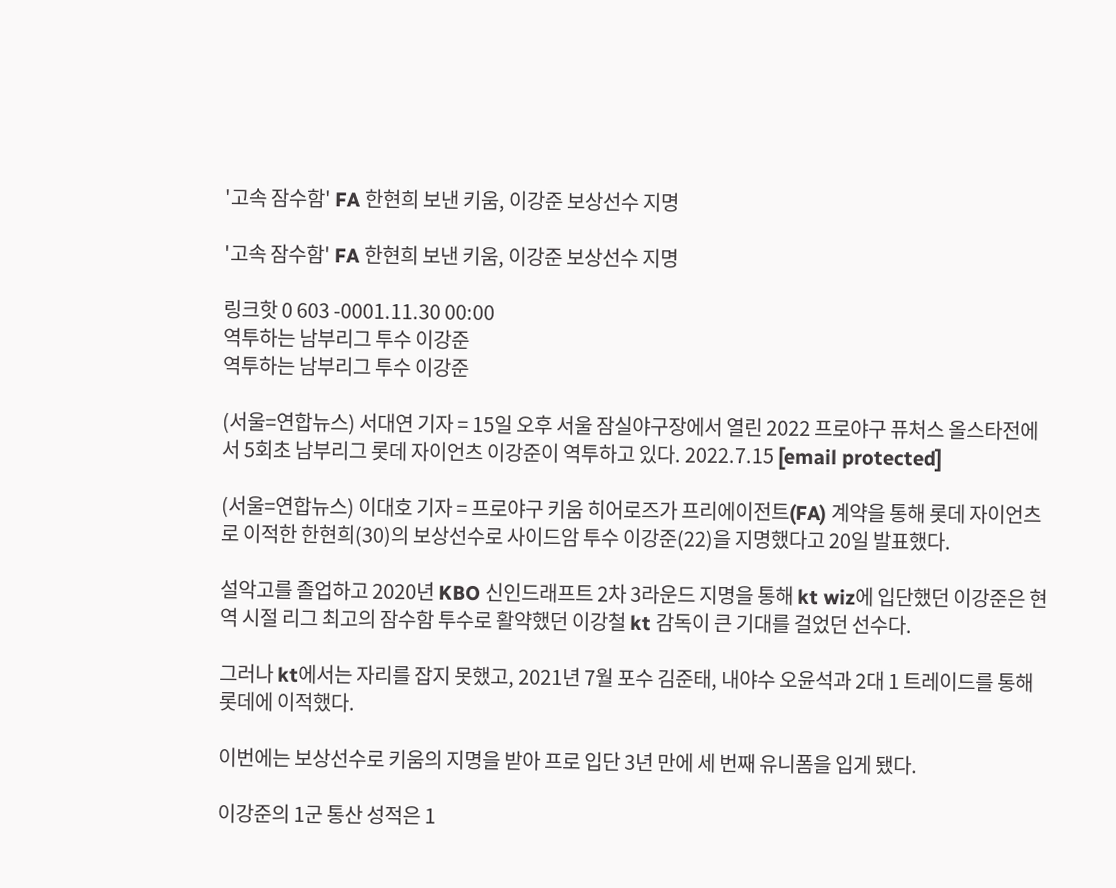'고속 잠수함' FA 한현희 보낸 키움, 이강준 보상선수 지명

'고속 잠수함' FA 한현희 보낸 키움, 이강준 보상선수 지명

링크핫 0 603 -0001.11.30 00:00
역투하는 남부리그 투수 이강준
역투하는 남부리그 투수 이강준

(서울=연합뉴스) 서대연 기자 = 15일 오후 서울 잠실야구장에서 열린 2022 프로야구 퓨처스 올스타전에서 5회초 남부리그 롯데 자이언츠 이강준이 역투하고 있다. 2022.7.15 [email protected]

(서울=연합뉴스) 이대호 기자 = 프로야구 키움 히어로즈가 프리에이전트(FA) 계약을 통해 롯데 자이언츠로 이적한 한현희(30)의 보상선수로 사이드암 투수 이강준(22)을 지명했다고 20일 발표했다.

설악고를 졸업하고 2020년 KBO 신인드래프트 2차 3라운드 지명을 통해 kt wiz에 입단했던 이강준은 현역 시절 리그 최고의 잠수함 투수로 활약했던 이강철 kt 감독이 큰 기대를 걸었던 선수다.

그러나 kt에서는 자리를 잡지 못했고, 2021년 7월 포수 김준태, 내야수 오윤석과 2대 1 트레이드를 통해 롯데에 이적했다.

이번에는 보상선수로 키움의 지명을 받아 프로 입단 3년 만에 세 번째 유니폼을 입게 됐다.

이강준의 1군 통산 성적은 1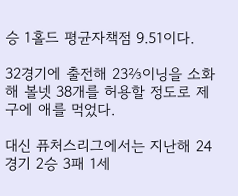승 1홀드 평균자책점 9.51이다.

32경기에 출전해 23⅔이닝을 소화해 볼넷 38개를 허용할 정도로 제구에 애를 먹었다.

대신 퓨처스리그에서는 지난해 24경기 2승 3패 1세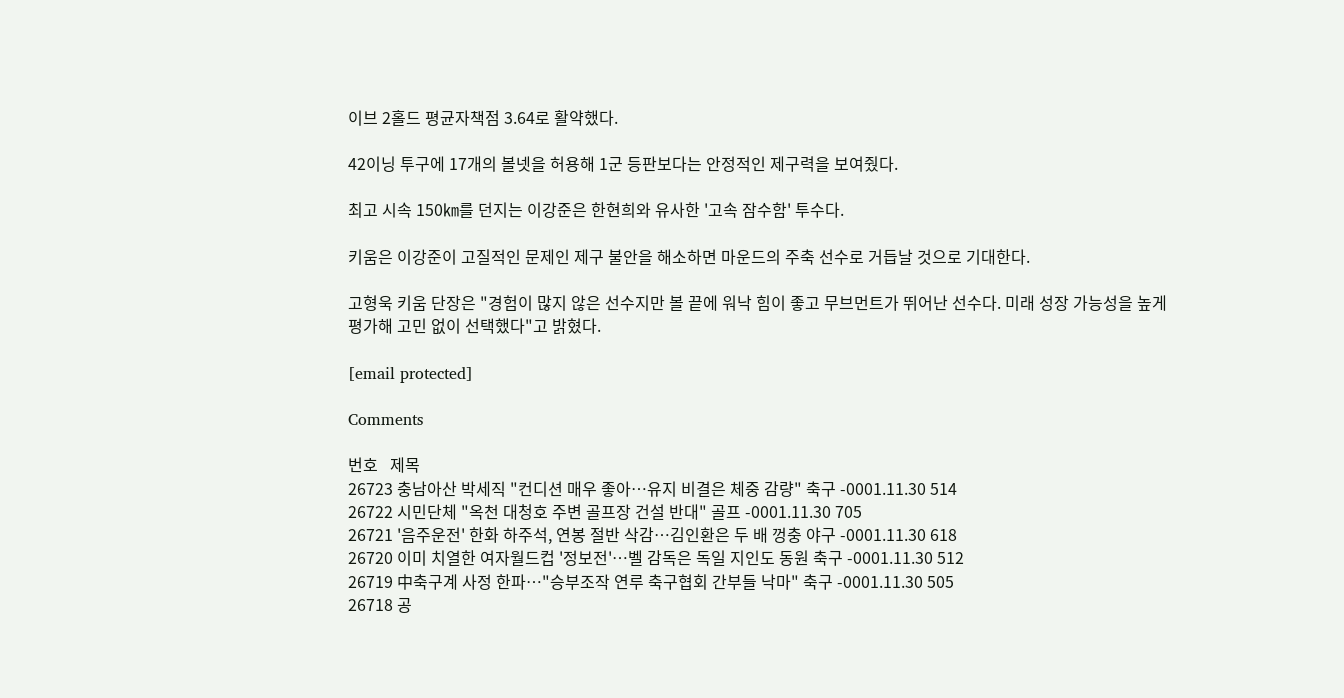이브 2홀드 평균자책점 3.64로 활약했다.

42이닝 투구에 17개의 볼넷을 허용해 1군 등판보다는 안정적인 제구력을 보여줬다.

최고 시속 150㎞를 던지는 이강준은 한현희와 유사한 '고속 잠수함' 투수다.

키움은 이강준이 고질적인 문제인 제구 불안을 해소하면 마운드의 주축 선수로 거듭날 것으로 기대한다.

고형욱 키움 단장은 "경험이 많지 않은 선수지만 볼 끝에 워낙 힘이 좋고 무브먼트가 뛰어난 선수다. 미래 성장 가능성을 높게 평가해 고민 없이 선택했다"고 밝혔다.

[email protected]

Comments

번호   제목
26723 충남아산 박세직 "컨디션 매우 좋아…유지 비결은 체중 감량" 축구 -0001.11.30 514
26722 시민단체 "옥천 대청호 주변 골프장 건설 반대" 골프 -0001.11.30 705
26721 '음주운전' 한화 하주석, 연봉 절반 삭감…김인환은 두 배 껑충 야구 -0001.11.30 618
26720 이미 치열한 여자월드컵 '정보전'…벨 감독은 독일 지인도 동원 축구 -0001.11.30 512
26719 中축구계 사정 한파…"승부조작 연루 축구협회 간부들 낙마" 축구 -0001.11.30 505
26718 공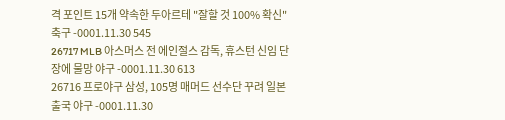격 포인트 15개 약속한 두아르테 "잘할 것 100% 확신" 축구 -0001.11.30 545
26717 MLB 아스머스 전 에인절스 감독, 휴스턴 신임 단장에 물망 야구 -0001.11.30 613
26716 프로야구 삼성, 105명 매머드 선수단 꾸려 일본 출국 야구 -0001.11.30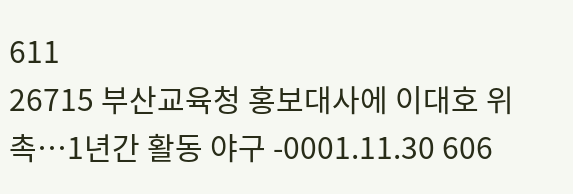611
26715 부산교육청 홍보대사에 이대호 위촉…1년간 활동 야구 -0001.11.30 606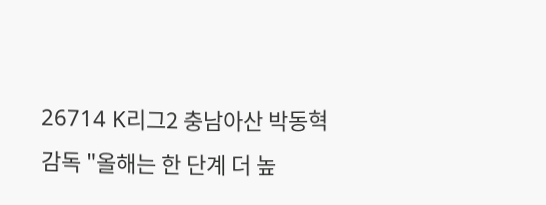26714 K리그2 충남아산 박동혁 감독 "올해는 한 단계 더 높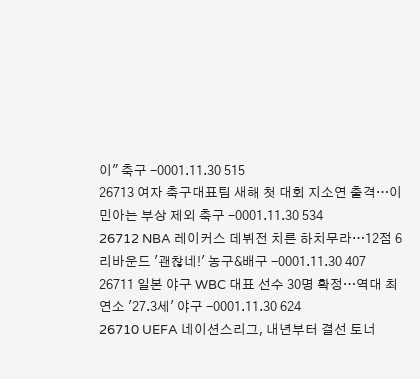이" 축구 -0001.11.30 515
26713 여자 축구대표팀 새해 첫 대회 지소연 출격…이민아는 부상 제외 축구 -0001.11.30 534
26712 NBA 레이커스 데뷔전 치른 하치무라…12점 6리바운드 '괜찮네!' 농구&배구 -0001.11.30 407
26711 일본 야구 WBC 대표 선수 30명 확정…역대 최연소 '27.3세' 야구 -0001.11.30 624
26710 UEFA 네이션스리그, 내년부터 결선 토너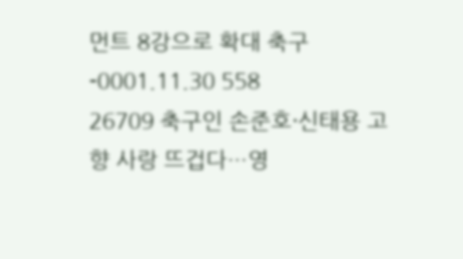먼트 8강으로 확대 축구 -0001.11.30 558
26709 축구인 손준호·신태용 고향 사랑 뜨겁다…영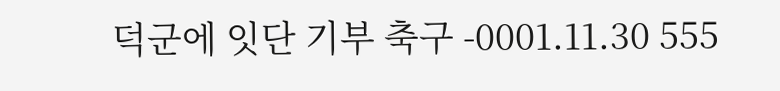덕군에 잇단 기부 축구 -0001.11.30 555